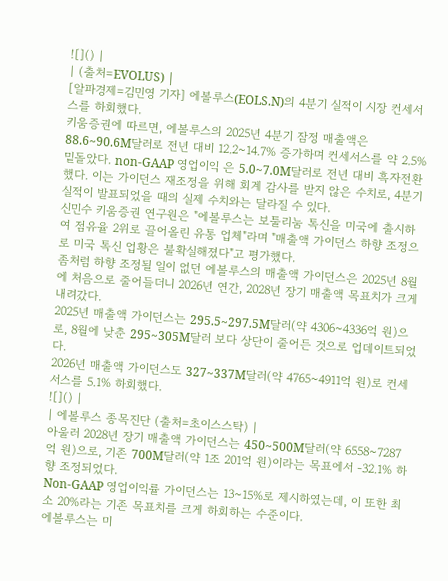![]() |
| (출처=EVOLUS) |
[알파경제=김민영 기자] 에볼루스(EOLS.N)의 4분기 실적이 시장 컨세서스를 하회했다.
키움증권에 따르면, 에볼루스의 2025년 4분기 잠정 매출액은 88.6~90.6M달러로 전년 대비 12.2~14.7% 증가하며 컨세서스를 약 2.5% 밑돌았다. non-GAAP 영업이익 은 5.0~7.0M달러로 전년 대비 흑자전환했다. 이는 가이던스 재조정을 위해 회계 감사를 받지 않은 수치로, 4분기 실적이 발표되었을 때의 실제 수치와는 달라질 수 있다.
신민수 키움증권 연구원은 "에볼루스는 보툴리눔 톡신을 미국에 출시하여 점유율 2위로 끌어올린 유통 업체"라며 "매출액 가이던스 하향 조정으로 미국 톡신 업황은 불확실해졌다"고 평가했다.
좀처럼 하향 조정될 일이 없던 에볼루스의 매출액 가이던스은 2025년 8월에 처음으로 줄어들더니 2026년 연간, 2028년 장기 매출액 목표치가 크게 내려갔다.
2025년 매출액 가이던스는 295.5~297.5M달러(약 4306~4336억 원)으로, 8월에 낮춘 295~305M달러 보다 상단이 줄어든 것으로 업데이트되었다.
2026년 매출액 가이던스도 327~337M달러(약 4765~4911억 원)로 컨세서스를 5.1% 하회했다.
![]() |
| 에볼루스 종목진단 (출처=초이스스탁) |
아울러 2028년 장기 매출액 가이던스는 450~500M달러(약 6558~7287억 원)으로, 기존 700M달러(약 1조 201억 원)이라는 목표에서 -32.1% 하향 조정되었다.
Non-GAAP 영업이익률 가이던스는 13~15%로 제시하였는데, 이 또한 최소 20%라는 기존 목표치를 크게 하회하는 수준이다.
에볼루스는 미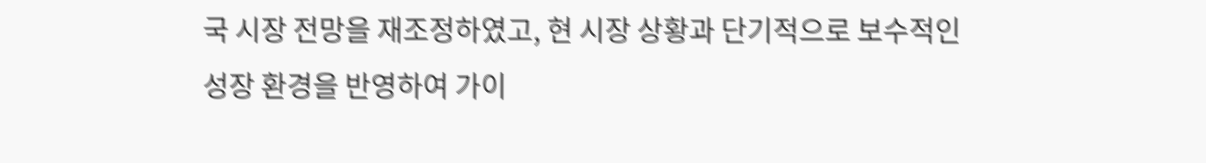국 시장 전망을 재조정하였고, 현 시장 상황과 단기적으로 보수적인 성장 환경을 반영하여 가이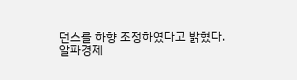던스를 하향 조정하였다고 밝혔다.
알파경제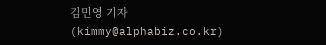김민영 기자(kimmy@alphabiz.co.kr)